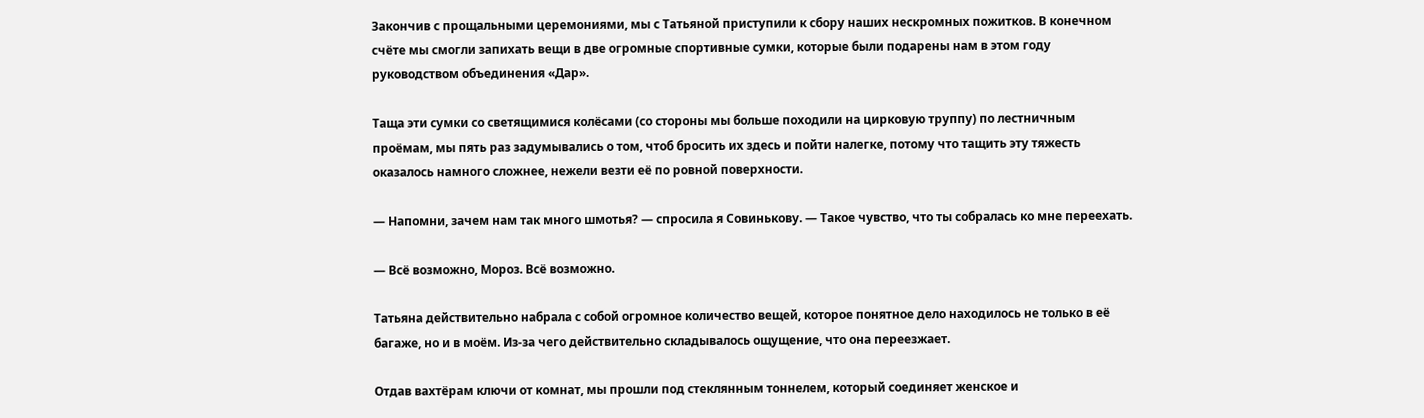Закончив с прощальными церемониями, мы с Татьяной приступили к сбору наших нескромных пожитков. В конечном счёте мы смогли запихать вещи в две огромные спортивные сумки, которые были подарены нам в этом году руководством объединения «Дар».

Таща эти сумки со светящимися колёсами (со стороны мы больше походили на цирковую труппу) по лестничным проёмам, мы пять раз задумывались о том, чтоб бросить их здесь и пойти налегке, потому что тащить эту тяжесть оказалось намного сложнее, нежели везти её по ровной поверхности.

— Напомни, зачем нам так много шмотья? — спросила я Совинькову. — Такое чувство, что ты собралась ко мне переехать.

— Всё возможно, Мороз. Всё возможно.

Татьяна действительно набрала с собой огромное количество вещей, которое понятное дело находилось не только в её багаже, но и в моём. Из-за чего действительно складывалось ощущение, что она переезжает.

Отдав вахтёрам ключи от комнат, мы прошли под стеклянным тоннелем, который соединяет женское и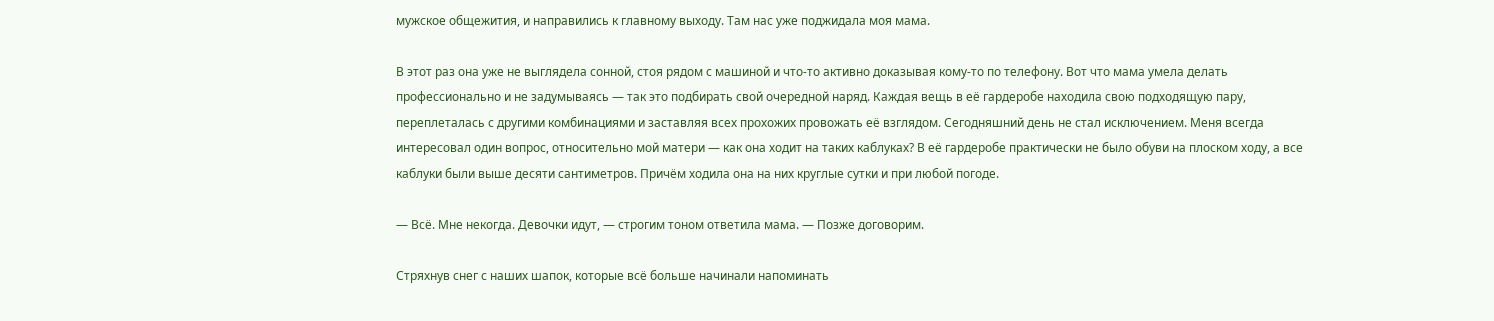мужское общежития, и направились к главному выходу. Там нас уже поджидала моя мама.

В этот раз она уже не выглядела сонной, стоя рядом с машиной и что-то активно доказывая кому-то по телефону. Вот что мама умела делать профессионально и не задумываясь — так это подбирать свой очередной наряд. Каждая вещь в её гардеробе находила свою подходящую пару, переплеталась с другими комбинациями и заставляя всех прохожих провожать её взглядом. Сегодняшний день не стал исключением. Меня всегда интересовал один вопрос, относительно мой матери — как она ходит на таких каблуках? В её гардеробе практически не было обуви на плоском ходу, а все каблуки были выше десяти сантиметров. Причём ходила она на них круглые сутки и при любой погоде.

— Всё. Мне некогда. Девочки идут, — строгим тоном ответила мама. — Позже договорим.

Стряхнув снег с наших шапок, которые всё больше начинали напоминать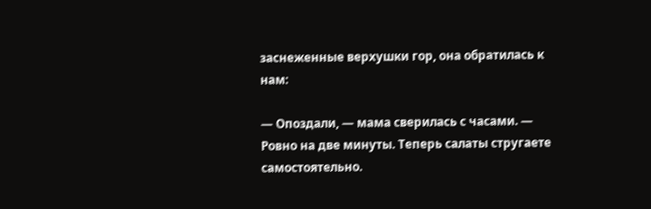заснеженные верхушки гор, она обратилась к нам:

— Опоздали, — мама сверилась с часами. — Ровно на две минуты. Теперь салаты стругаете самостоятельно.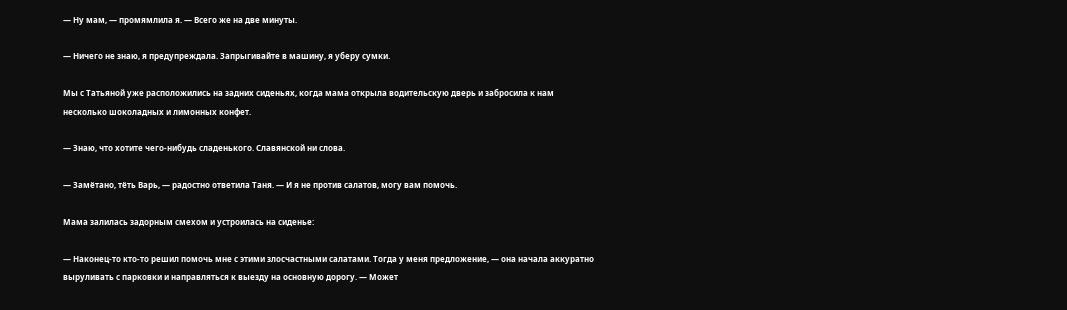— Ну мам, — промямлила я. — Всего же на две минуты.

— Ничего не знаю, я предупреждала. Запрыгивайте в машину, я уберу сумки.

Мы с Татьяной уже расположились на задних сиденьях, когда мама открыла водительскую дверь и забросила к нам несколько шоколадных и лимонных конфет.

— Знаю, что хотите чего-нибудь сладенького. Славянской ни слова.

— Замётано, тёть Варь, — радостно ответила Таня. — И я не против салатов, могу вам помочь.

Мама залилась задорным смехом и устроилась на сиденье:

— Наконец-то кто-то решил помочь мне с этими злосчастными салатами. Тогда у меня предложение, — она начала аккуратно выруливать с парковки и направляться к выезду на основную дорогу. — Может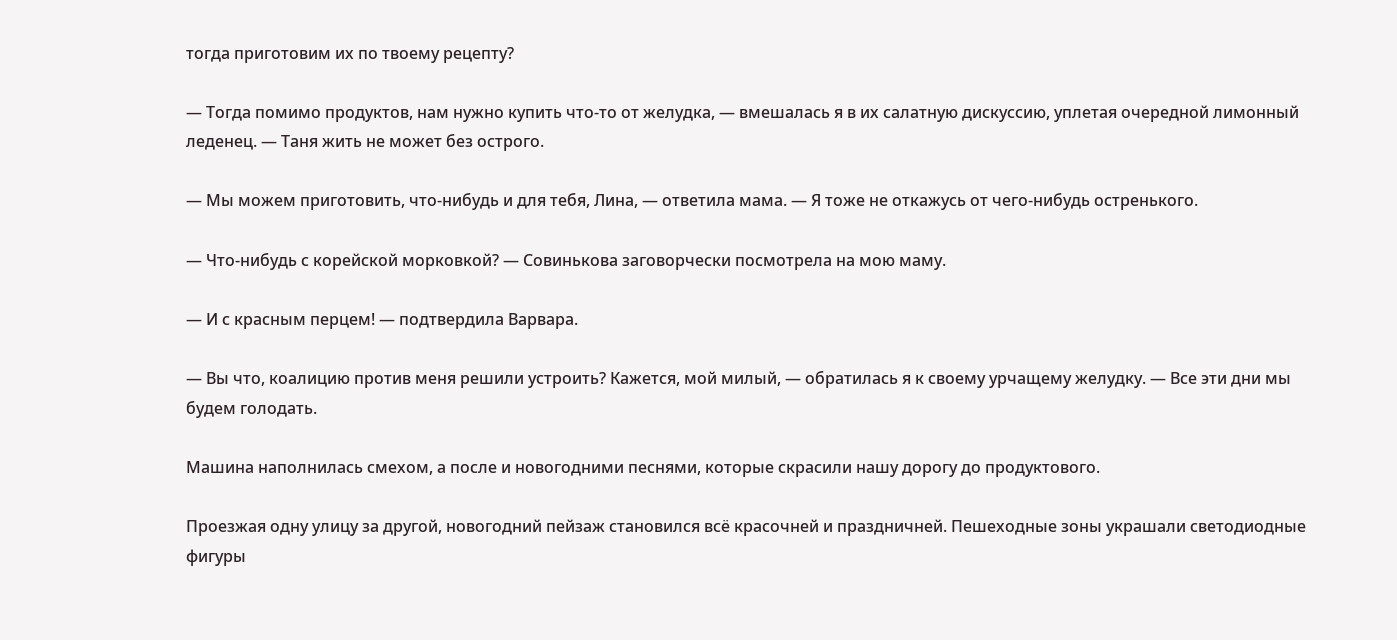тогда приготовим их по твоему рецепту?

— Тогда помимо продуктов, нам нужно купить что-то от желудка, — вмешалась я в их салатную дискуссию, уплетая очередной лимонный леденец. — Таня жить не может без острого.

— Мы можем приготовить, что-нибудь и для тебя, Лина, — ответила мама. — Я тоже не откажусь от чего-нибудь остренького.

— Что-нибудь с корейской морковкой? — Совинькова заговорчески посмотрела на мою маму.

— И с красным перцем! — подтвердила Варвара.

— Вы что, коалицию против меня решили устроить? Кажется, мой милый, — обратилась я к своему урчащему желудку. — Все эти дни мы будем голодать.

Машина наполнилась смехом, а после и новогодними песнями, которые скрасили нашу дорогу до продуктового.

Проезжая одну улицу за другой, новогодний пейзаж становился всё красочней и праздничней. Пешеходные зоны украшали светодиодные фигуры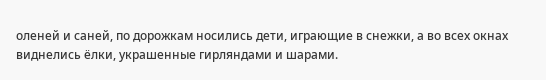оленей и саней, по дорожкам носились дети, играющие в снежки, а во всех окнах виднелись ёлки, украшенные гирляндами и шарами.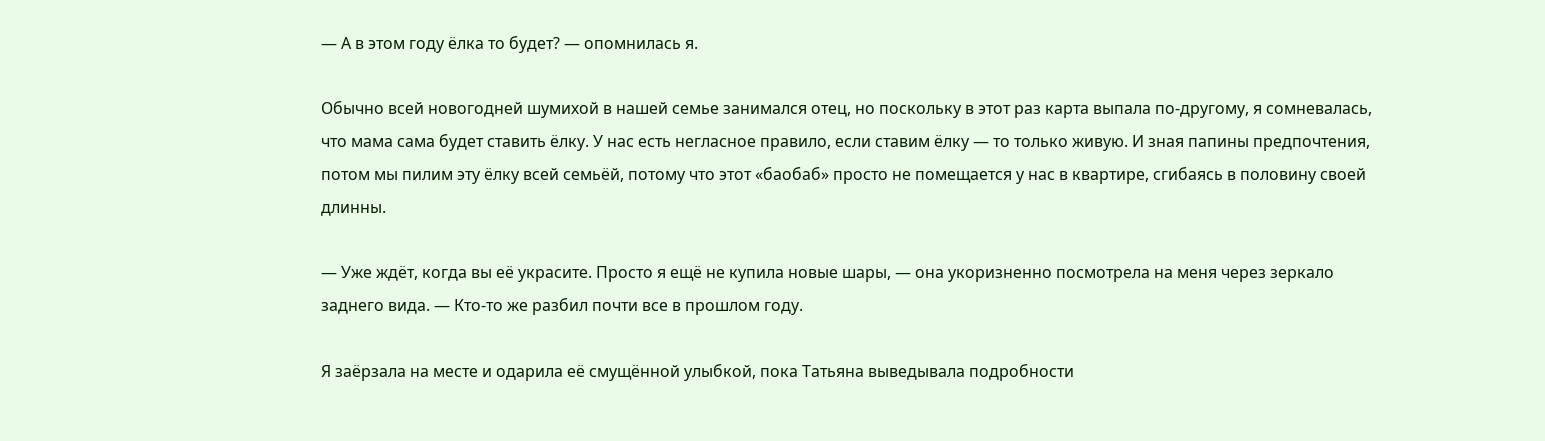— А в этом году ёлка то будет? — опомнилась я.

Обычно всей новогодней шумихой в нашей семье занимался отец, но поскольку в этот раз карта выпала по-другому, я сомневалась, что мама сама будет ставить ёлку. У нас есть негласное правило, если ставим ёлку — то только живую. И зная папины предпочтения, потом мы пилим эту ёлку всей семьёй, потому что этот «баобаб» просто не помещается у нас в квартире, сгибаясь в половину своей длинны.

— Уже ждёт, когда вы её украсите. Просто я ещё не купила новые шары, — она укоризненно посмотрела на меня через зеркало заднего вида. — Кто-то же разбил почти все в прошлом году.

Я заёрзала на месте и одарила её смущённой улыбкой, пока Татьяна выведывала подробности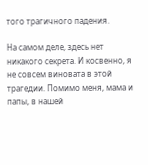того трагичного падения.

На самом деле, здесь нет никакого секрета. И косвенно, я не совсем виновата в этой трагедии. Помимо меня, мама и папы, в нашей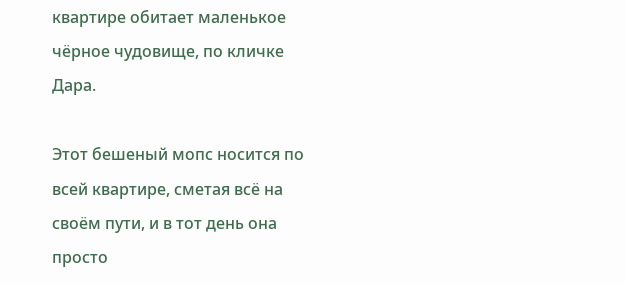квартире обитает маленькое чёрное чудовище, по кличке Дара.

Этот бешеный мопс носится по всей квартире, сметая всё на своём пути, и в тот день она просто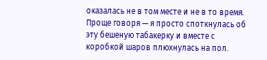оказалась не в том месте и не в то время. Проще говоря — я просто споткнулась об эту бешеную табакерку и вместе с коробкой шаров плюхнулась на пол.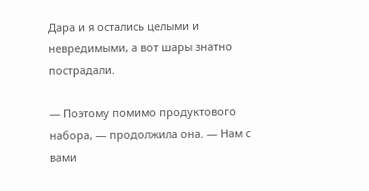Дара и я остались целыми и невредимыми, а вот шары знатно пострадали.

— Поэтому помимо продуктового набора, — продолжила она. — Нам с вами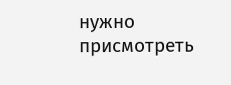нужно присмотреть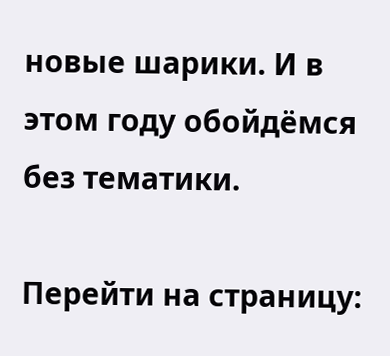новые шарики. И в этом году обойдёмся без тематики.

Перейти на страницу: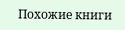Похожие книги